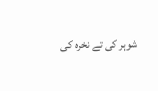شوہر کی تے نخرہ کی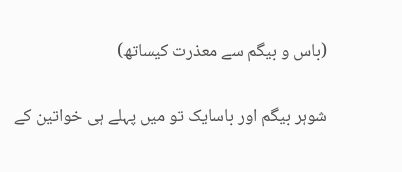(باس و بیگم سے معذرت کیساتھ)

شوہر بیگم اور باسایک تو میں پہلے ہی خواتین کے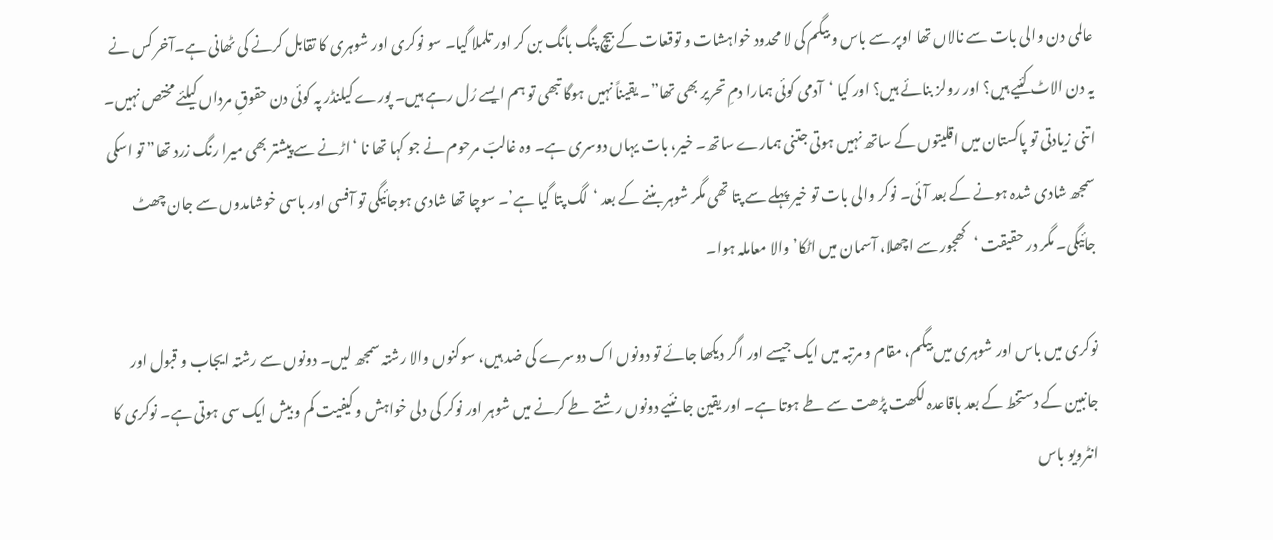عالمی دن والی بات سے نالاں تھا اوپر سے باس و بیگم کی لا محدود خواہشات و توقعات کے بیچ پنگ بانگ بن کر اور تلملا گیا۔ سو نوکری اور شوہری کا تقابل کرنے کی ٹھانی ہے۔آخر کس نے یہ دن الاٹ کئیے ہیں؟ اور رولز بنائے ہیں؟ اور کیا ‘آدمی کوئی ہمارا دمِ تحریر بھی تھا”۔ یقیناً نہیں ہوگا تبھی تو ہم ایسے رُل رہے ہیں۔ پورے کیلنڈر پہ کوئی دن حقوقِ مرداں کیلئے مختص نہیں۔ اتنی زیادتی تو پاکستان میں اقلیتوں کے ساتھ نہیں ہوتی جتنی ہمارے ساتھ۔ خیر، بات یہاں دوسری ہے۔ وہ غالبؔ مرحوم نے جو کہا تھا نا ‘اڑنے سے پیشتر بھی میرا رنگ زرد تھا” تو اسکی سمجھ شادی شدہ ہونے کے بعد آئی۔ نوکر والی بات تو خیر پہلے سے پتا تھی مگر شوہر بننے کے بعد ‘لگ پتا گیا ہے’۔ سوچا تھا شادی ہوجائیگی تو آفسی اور باسی خوشامدوں سے جان چھٹ جائیگی۔ مگر در حقیقت ‘کھجور سے اچھلا، آسمان میں اٹکا’ والا معاملہ ہوا۔

نوکری میں باس اور شوہری میں بیگم، مقام و مرتبہ میں ایک جیسے اور اگر دیکھا جائے تو دونوں اک دوسرے کی ضد ہیں، سوکنوں والا رشتہ سمجھ لیں۔ دونوں سے رشتہ ایجاب و قبول اور جانبین کے دستخط کے بعد باقاعدہ لکھت پڑھت سے طے ہوتا ہے۔ اور یقین جانئیے دونوں رشتے طے کرنے میں شوہر اور نوکر کی دلی خواہش و کیفیت کم و بیش ایک سی ہوتی ہے۔ نوکری کا انٹرویو باس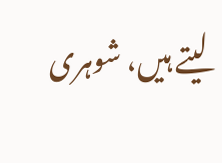لیتے ہیں، شوہری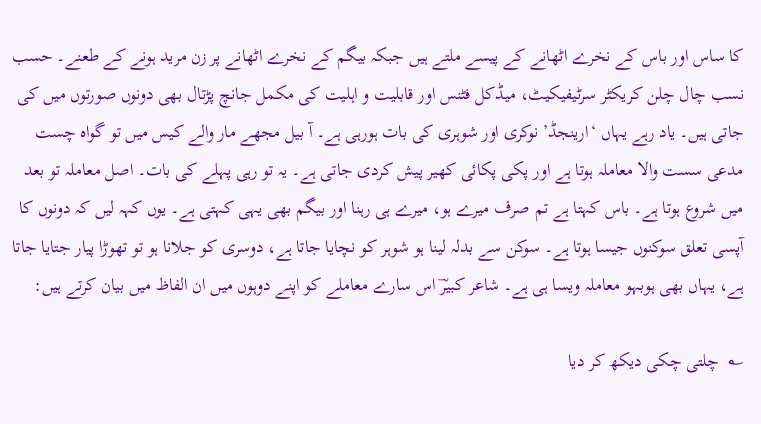کا ساس اور باس کے نخرے اٹھانے کے پیسے ملتے ہیں جبکہ بیگم کے نخرے اٹھانے پر زن مرید ہونے کے طعنے۔ حسب نسب چال چلن کریکٹر سرٹیفیکیٹ، میڈکل فٹنس اور قابلیت و اہلیت کی مکمل جانچ پڑتال بھی دونوں صورتوں میں کی جاتی ہیں۔ یاد رہے یہاں ‘ارینجڈ’ نوکری اور شوہری کی بات ہورہی ہے۔ آ بیل مجھے مار والے کیس میں تو گواہ چست مدعی سست والا معاملہ ہوتا ہے اور پکی پکائی کھیر پیش کردی جاتی ہے۔ یہ تو رہی پہلے کی بات۔ اصل معاملہ تو بعد میں شروع ہوتا ہے۔ باس کہتا ہے تم صرف میرے ہو، میرے ہی رہنا اور بیگم بھی یہی کہتی ہے۔ یوں کہہ لیں کہ دونوں کا آپسی تعلق سوکنوں جیسا ہوتا ہے۔ سوکن سے بدلہ لینا ہو شوہر کو نچایا جاتا ہے، دوسری کو جلانا ہو تو تھوڑا پیار جتایا جاتا ہے، یہاں بھی ہوبہو معاملہ ویسا ہی ہے۔ شاعر کبیرؔ اس سارے معاملے کو اپنے دوہوں میں ان الفاظ میں بیان کرتے ہیں:

؎  چلتی چکی دیکھ کر دیا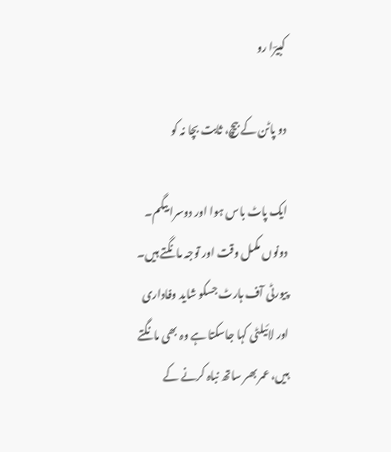کبیرؔا رو

دو پاٹن کے بیچ، ثابت بچا نہ کو

ایک پاٹ باس ہوا اور دوسرا بیگم۔   دونوں مکمل وقت اور توجہ مانگتے ہیں۔ پیورٹی آف ہارٹ جسکو شاید وفاداری اور لائیلٹی کہا جاسکتا ہے وہ بھی مانگتے ہیں، عمر بھر ساتھ نباہ کرنے کے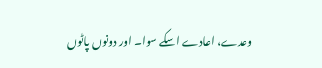وعدے، اعادے اسکے سوا۔ اور دونوں پاٹوں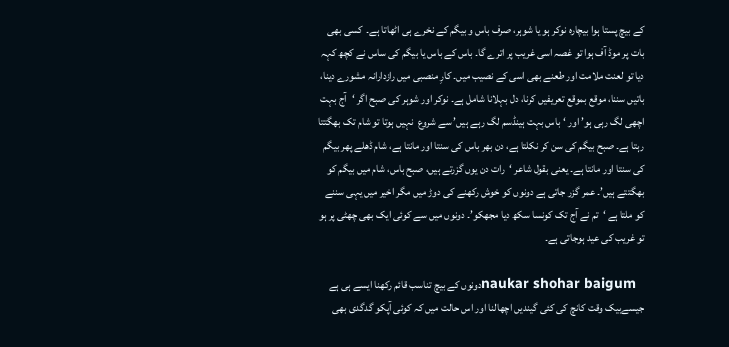کے بیچ پستا ہوا بیچارہ نوکر ہو یا شوہر، صرف باس و بیگم کے نخرے ہی اٹھاتا ہے۔  کسی بھی بات پر موڈ آف ہوا تو غصہ اسی غریب پر اترے گا۔ باس کے باس یا بیگم کی ساس نے کچھ کہہ دیا تو لعنت ملامت اور طعنے بھی اسی کے نصیب میں۔ کارِ منصبی میں رازدارانہ مشورے دینا، باتیں سننا، موقع بموقع تعریفیں کرنا، دل بہلانا شامل ہے۔ نوکر اور شوہر کی صبح اگر ‘آج بہت اچھی لگ رہی ہو’ اور ‘باس بہت ہینڈسم لگ رہے ہیں’ سے شروع  نہیں ہوتا تو شام تک بھگتتا رہتا ہے۔ صبح بیگم کی سن کر نکلتا ہے، دن بھر باس کی سنتا اور مانتا ہے، شام ڈھلے پھر بیگم کی سنتا اور مانتا ہے۔ یعنی بقول شاعر ‘رات دن یوں گزرتے ہیں، صبح باس، شام میں بیگم کو بھگتتے ہیں’۔ عمر گزر جاتی ہے دونوں کو خوش رکھنے کی دوڑ میں مگر اخیر میں یہی سننے کو ملتا ہے ‘تم نے آج تک کونسا سکھ دیا مجھکو’۔ دونوں میں سے کوئی ایک بھی چھٹی پر ہو تو غریب کی عید ہوجاتی ہے۔

  naukar shohar baigumدونوں کے بیچ تناسب قائم رکھنا ایسے ہی ہے جیسےبیک وقت کانچ کی کئی گیندیں اچھالنا اور اس حالت میں کہ کوئی آپکو گدگدی بھی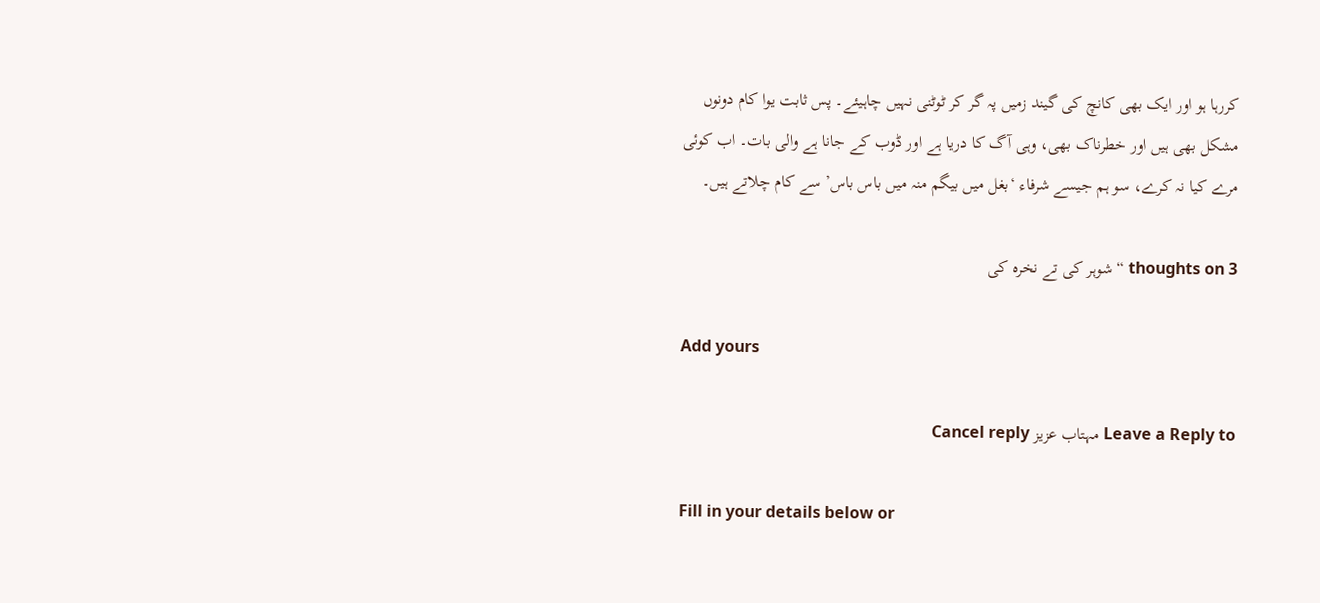کررہا ہو اور ایک بھی کانچ کی گیند زمیں پہ گر کر ٹوٹنی نہیں چاہیئے۔ پس ثابت یوا کام دونوں مشکل بھی ہیں اور خطرناک بھی، وہی آگ کا دریا ہے اور ڈوب کے جانا ہے والی بات۔ اب کوئی مرے کیا نہ کرے، سو ہم جیسے شرفاء ‘بغل میں بیگم منہ میں باس باس’ سے کام چلاتے ہیں۔

3 thoughts on “شوہر کی تے نخرہ کی

Add yours

Leave a Reply to مہتاب عزیز Cancel reply

Fill in your details below or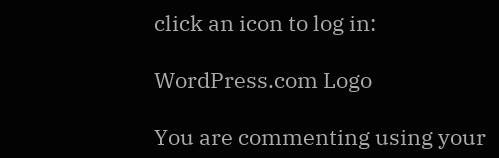click an icon to log in:

WordPress.com Logo

You are commenting using your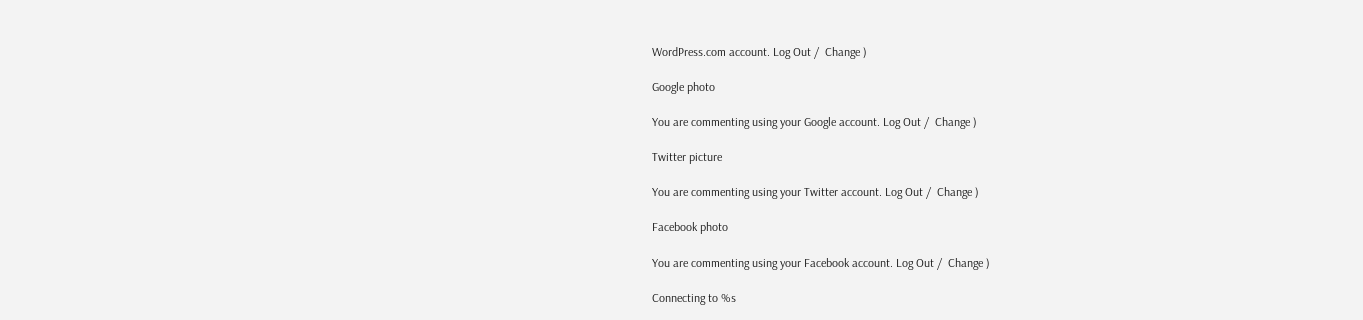WordPress.com account. Log Out /  Change )

Google photo

You are commenting using your Google account. Log Out /  Change )

Twitter picture

You are commenting using your Twitter account. Log Out /  Change )

Facebook photo

You are commenting using your Facebook account. Log Out /  Change )

Connecting to %s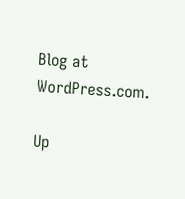Blog at WordPress.com.

Up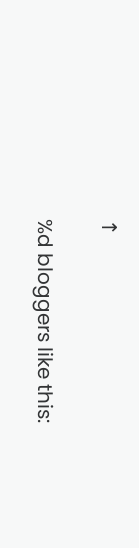↑

%d bloggers like this: